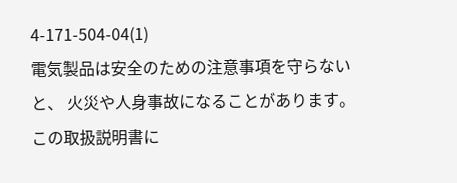4-171-504-04(1)
電気製品は安全のための注意事項を守らないと、 火災や人身事故になることがあります。 この取扱説明書に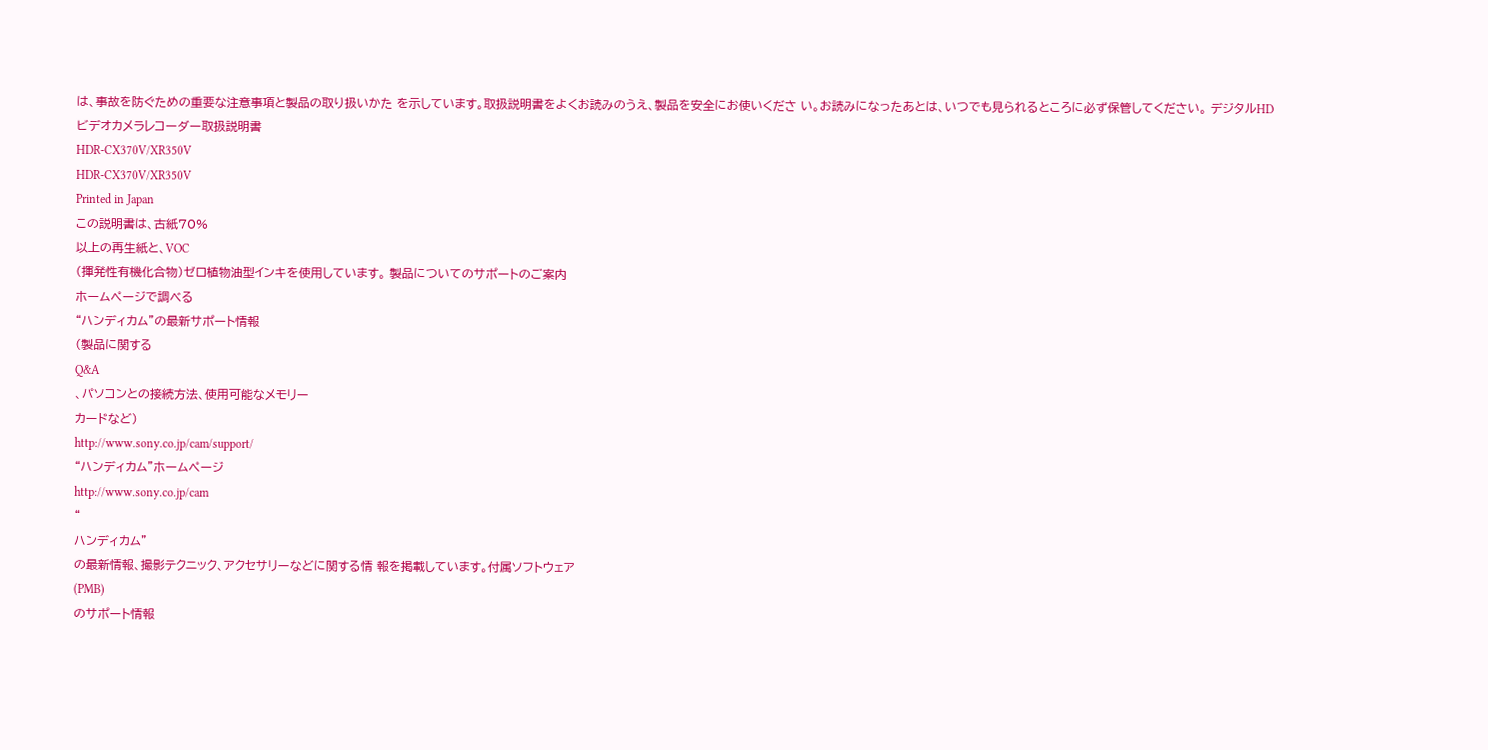は、事故を防ぐための重要な注意事項と製品の取り扱いかた を示しています。取扱説明書をよくお読みのうえ、製品を安全にお使いくださ い。お読みになったあとは、いつでも見られるところに必ず保管してください。 デジタルHD
ビデオカメラレコーダー取扱説明書
HDR-CX370V/XR350V
HDR-CX370V/XR350V
Printed in Japan
この説明書は、古紙70%
以上の再生紙と、VOC
(揮発性有機化合物)ゼロ植物油型インキを使用しています。 製品についてのサポートのご案内
ホームページで調べる
“ハンディカム”の最新サポート情報
(製品に関する
Q&A
、パソコンとの接続方法、使用可能なメモリー
カードなど)
http://www.sony.co.jp/cam/support/
“ハンディカム”ホームページ
http://www.sony.co.jp/cam
“
ハンディカム”
の最新情報、撮影テクニック、アクセサリーなどに関する情 報を掲載しています。付属ソフトウェア
(PMB)
のサポート情報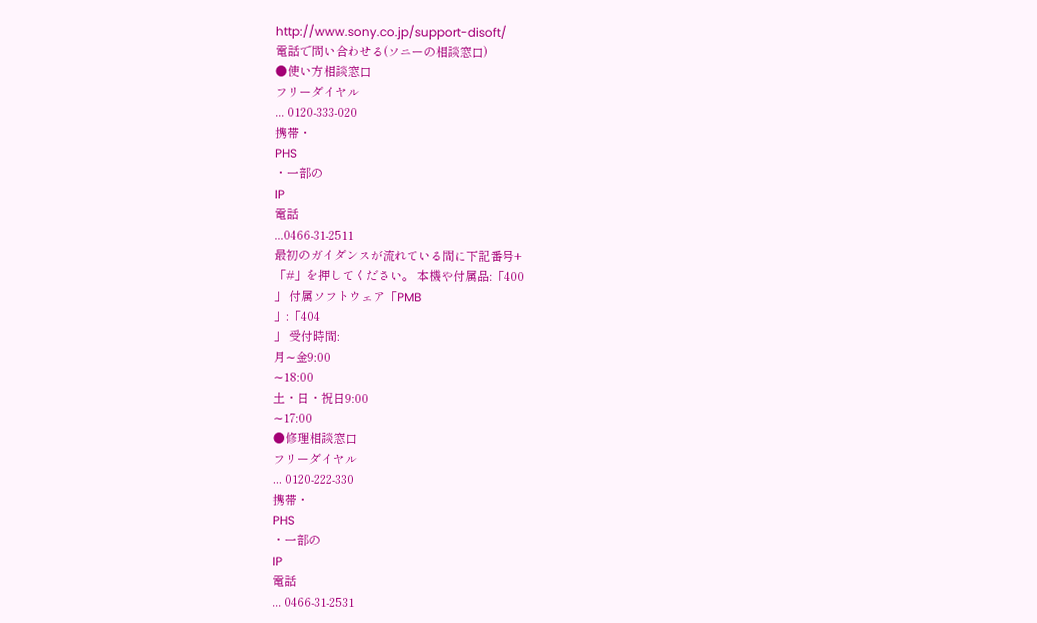http://www.sony.co.jp/support-disoft/
電話で問い合わせる(ソニーの相談窓口)
●使い方相談窓口
フリーダイヤル
... 0120-333-020
携帯・
PHS
・一部の
IP
電話
...0466-31-2511
最初のガイダンスが流れている間に下記番号+
「#」を押してください。 本機や付属品:「400
」 付属ソフトウェア「PMB
」:「404
」 受付時間:
月∼金9:00
∼18:00
土・日・祝日9:00
∼17:00
●修理相談窓口
フリーダイヤル
... 0120-222-330
携帯・
PHS
・一部の
IP
電話
... 0466-31-2531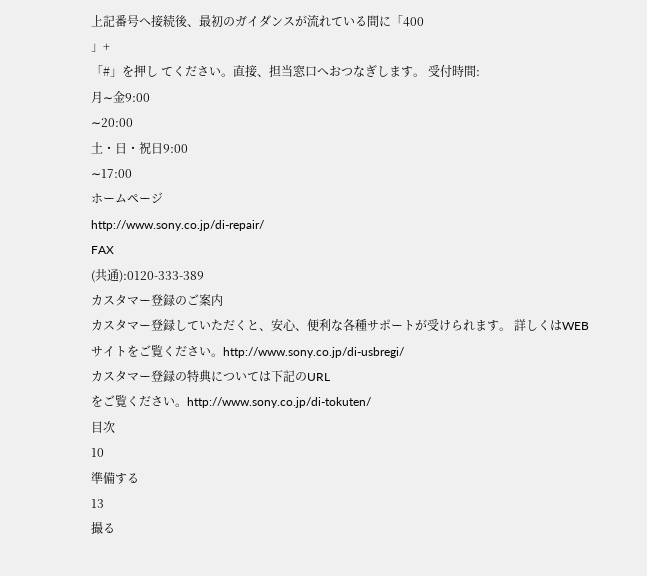上記番号へ接続後、最初のガイダンスが流れている間に「400
」+
「#」を押し てください。直接、担当窓口へおつなぎします。 受付時間:
月∼金9:00
∼20:00
土・日・祝日9:00
∼17:00
ホームページ
http://www.sony.co.jp/di-repair/
FAX
(共通):0120-333-389
カスタマー登録のご案内
カスタマー登録していただくと、安心、便利な各種サポートが受けられます。 詳しくはWEB
サイトをご覧ください。http://www.sony.co.jp/di-usbregi/
カスタマー登録の特典については下記のURL
をご覧ください。http://www.sony.co.jp/di-tokuten/
目次
10
準備する
13
撮る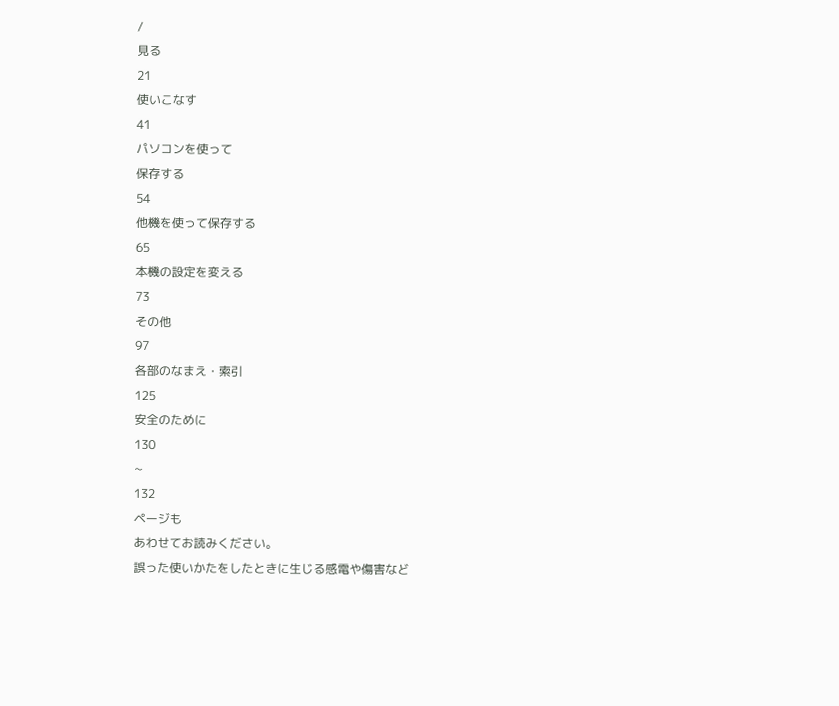/
見る
21
使いこなす
41
パソコンを使って
保存する
54
他機を使って保存する
65
本機の設定を変える
73
その他
97
各部のなまえ・索引
125
安全のために
130
∼
132
ページも
あわせてお読みください。
誤った使いかたをしたときに生じる感電や傷害など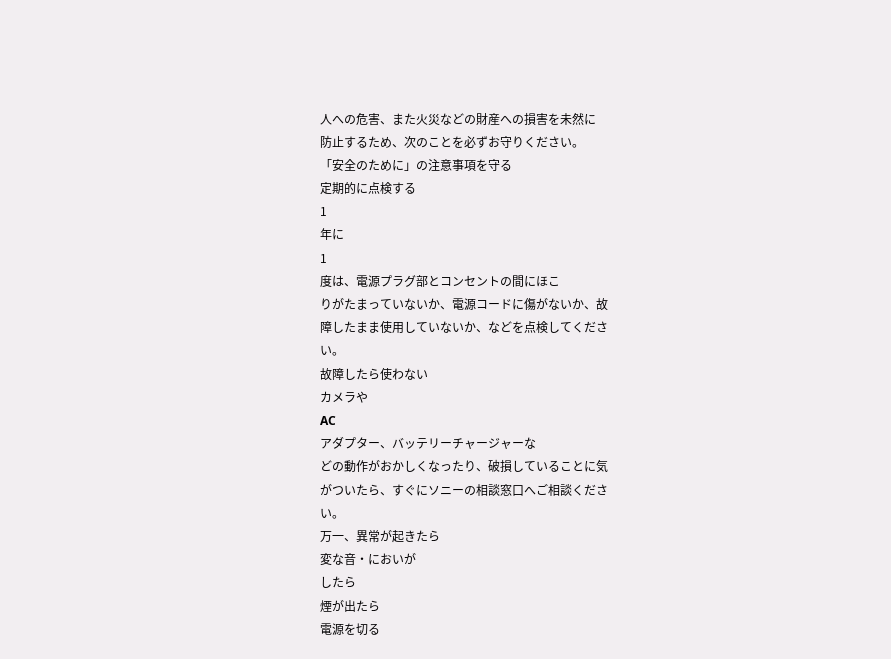人への危害、また火災などの財産への損害を未然に
防止するため、次のことを必ずお守りください。
「安全のために」の注意事項を守る
定期的に点検する
1
年に
1
度は、電源プラグ部とコンセントの間にほこ
りがたまっていないか、電源コードに傷がないか、故
障したまま使用していないか、などを点検してくださ
い。
故障したら使わない
カメラや
AC
アダプター、バッテリーチャージャーな
どの動作がおかしくなったり、破損していることに気
がついたら、すぐにソニーの相談窓口へご相談くださ
い。
万一、異常が起きたら
変な音・においが
したら
煙が出たら
電源を切る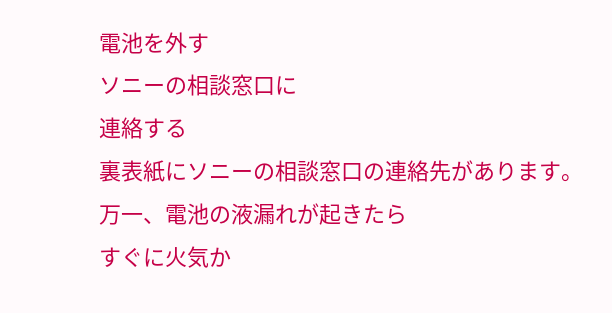電池を外す
ソニーの相談窓口に
連絡する
裏表紙にソニーの相談窓口の連絡先があります。
万一、電池の液漏れが起きたら
すぐに火気か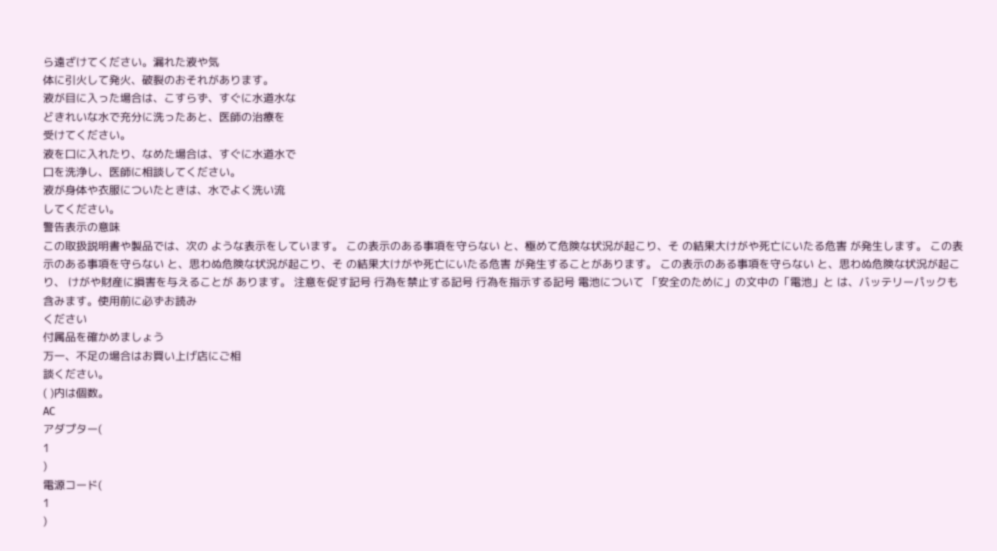ら遠ざけてください。漏れた液や気
体に引火して発火、破裂のおそれがあります。
液が目に入った場合は、こすらず、すぐに水道水な
どきれいな水で充分に洗ったあと、医師の治療を
受けてください。
液を口に入れたり、なめた場合は、すぐに水道水で
口を洗浄し、医師に相談してください。
液が身体や衣服についたときは、水でよく洗い流
してください。
警告表示の意味
この取扱説明書や製品では、次の ような表示をしています。 この表示のある事項を守らない と、極めて危険な状況が起こり、そ の結果大けがや死亡にいたる危害 が発生します。 この表示のある事項を守らない と、思わぬ危険な状況が起こり、そ の結果大けがや死亡にいたる危害 が発生することがあります。 この表示のある事項を守らない と、思わぬ危険な状況が起こり、 けがや財産に損害を与えることが あります。 注意を促す記号 行為を禁止する記号 行為を指示する記号 電池について 「安全のために」の文中の「電池」と は、バッテリーパックも含みます。使用前に必ずお読み
ください
付属品を確かめましょう
万一、不足の場合はお買い上げ店にご相
談ください。
( )内は個数。
AC
アダプター(
1
)
電源コード(
1
)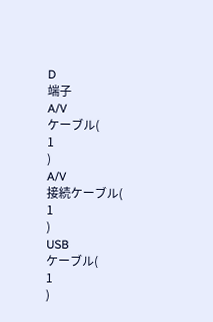D
端子
A/V
ケーブル(
1
)
A/V
接続ケーブル(
1
)
USB
ケーブル(
1
)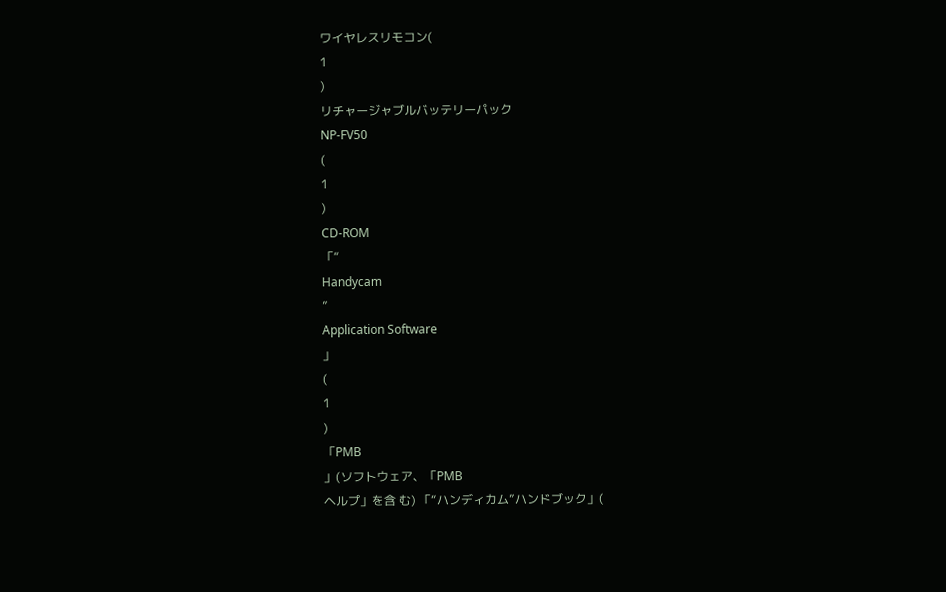ワイヤレスリモコン(
1
)
リチャージャブルバッテリーパック
NP-FV50
(
1
)
CD-ROM
「“
Handycam
”
Application Software
」
(
1
)
「PMB
」(ソフトウェア、「PMB
ヘルプ」を含 む) 「“ハンディカム”ハンドブック」(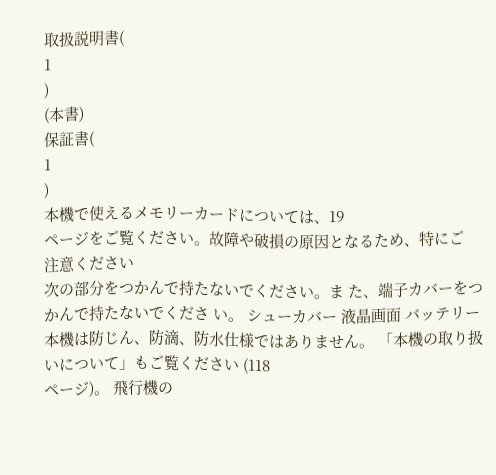取扱説明書(
1
)
(本書)
保証書(
1
)
本機で使えるメモリーカードについては、19
ページをご覧ください。故障や破損の原因となるため、特にご
注意ください
次の部分をつかんで持たないでください。ま た、端子カバーをつかんで持たないでくださ い。 シューカバー 液晶画面 バッテリー 本機は防じん、防滴、防水仕様ではありません。 「本機の取り扱いについて」もご覧ください (118
ページ)。 飛行機の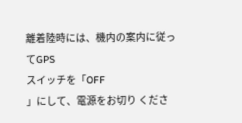離着陸時には、機内の案内に従ってGPS
スイッチを「OFF
」にして、電源をお切り くださ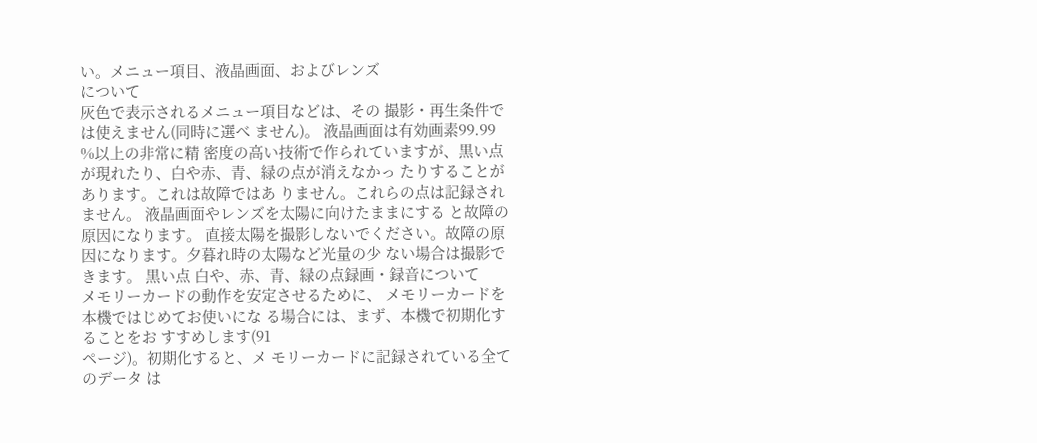い。メニュー項目、液晶画面、およびレンズ
について
灰色で表示されるメニュー項目などは、その 撮影・再生条件では使えません(同時に選べ ません)。 液晶画面は有効画素99.99
%以上の非常に精 密度の高い技術で作られていますが、黒い点 が現れたり、白や赤、青、緑の点が消えなかっ たりすることがあります。これは故障ではあ りません。これらの点は記録されません。 液晶画面やレンズを太陽に向けたままにする と故障の原因になります。 直接太陽を撮影しないでください。故障の原 因になります。夕暮れ時の太陽など光量の少 ない場合は撮影できます。 黒い点 白や、赤、青、緑の点録画・録音について
メモリーカードの動作を安定させるために、 メモリーカードを本機ではじめてお使いにな る場合には、まず、本機で初期化することをお すすめします(91
ページ)。初期化すると、メ モリーカードに記録されている全てのデータ は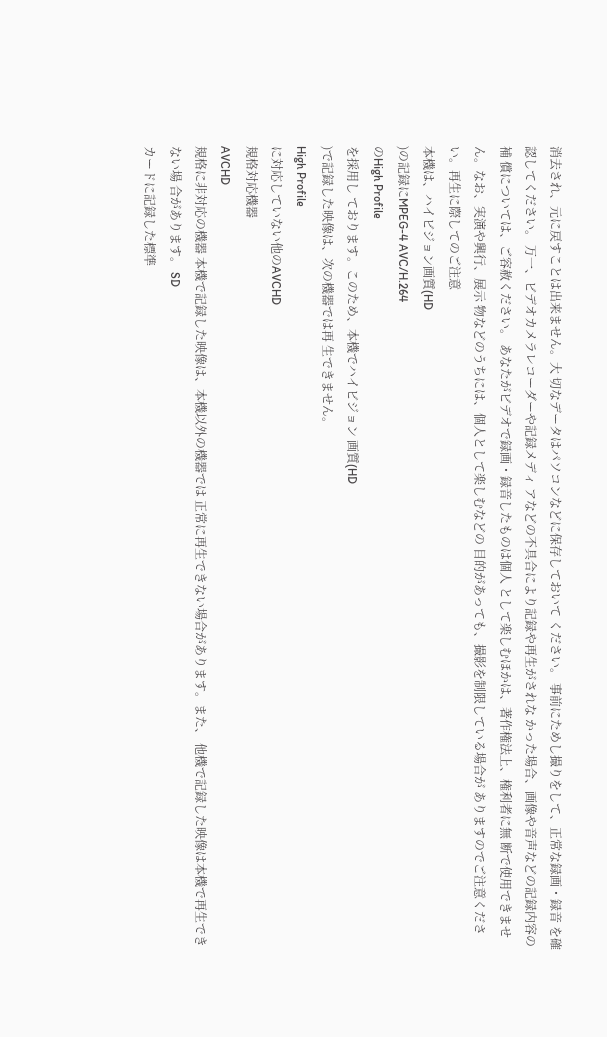消去され、元に戻すことは出来ません。大 切なデータはパソコンなどに保存しておいて ください。 事前にためし撮りをして、正常な録画・録音 を確認してください。 万一、ビデオカメラレコーダーや記録メディ アなどの不具合により記録や再生がされな かった場合、画像や音声などの記録内容の補 償については、ご容赦ください。 あなたがビデオで録画・録音したものは個人 として楽しむほかは、著作権法上、権利者に無 断で使用できません。なお、実演や興行、展示 物などのうちには、個人として楽しむなどの 目的があっても、撮影を制限している場合が ありますのでご注意ください。再生に際してのご注意
本機は、ハイビジョン画質(HD
)の記録にMPEG-4 AVC/H.264
のHigh Profile
を採用し ております。このため、本機でハイビジョン 画質(HD
)で記録した映像は、次の機器では再 生できません。
High Profile
に対応していない他のAVCHD
規格対応機器
AVCHD
規格に非対応の機器 本機で記録した映像は、本機以外の機器では 正常に再生できない場合があります。また、 他機で記録した映像は本機で再生できない場 合があります。 SD
カードに記録した標準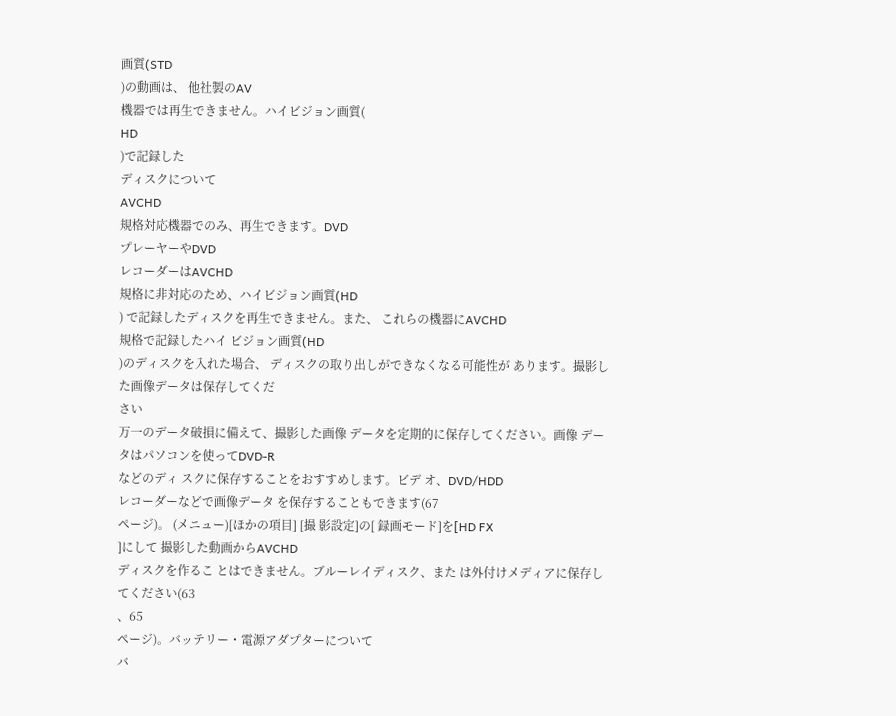画質(STD
)の動画は、 他社製のAV
機器では再生できません。ハイビジョン画質(
HD
)で記録した
ディスクについて
AVCHD
規格対応機器でのみ、再生できます。DVD
プレーヤーやDVD
レコーダーはAVCHD
規格に非対応のため、ハイビジョン画質(HD
) で記録したディスクを再生できません。また、 これらの機器にAVCHD
規格で記録したハイ ビジョン画質(HD
)のディスクを入れた場合、 ディスクの取り出しができなくなる可能性が あります。撮影した画像データは保存してくだ
さい
万一のデータ破損に備えて、撮影した画像 データを定期的に保存してください。画像 データはパソコンを使ってDVD-R
などのディ スクに保存することをおすすめします。ビデ オ、DVD/HDD
レコーダーなどで画像データ を保存することもできます(67
ページ)。 (メニュー)[ほかの項目] [撮 影設定]の[ 録画モード]を[HD FX
]にして 撮影した動画からAVCHD
ディスクを作るこ とはできません。ブルーレイディスク、また は外付けメディアに保存してください(63
、65
ページ)。バッテリー・電源アダプターについて
バ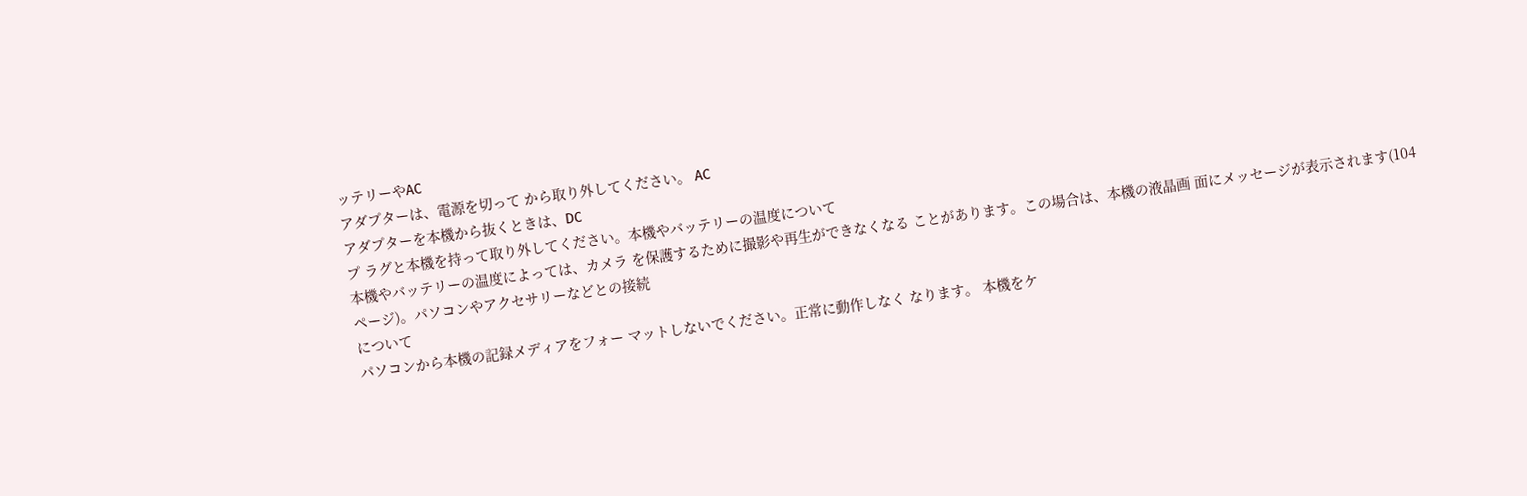ッテリーやAC
アダプターは、電源を切って から取り外してください。 AC
アダプターを本機から抜くときは、DC
プ ラグと本機を持って取り外してください。本機やバッテリーの温度について
本機やバッテリーの温度によっては、カメラ を保護するために撮影や再生ができなくなる ことがあります。この場合は、本機の液晶画 面にメッセージが表示されます(104
ページ)。パソコンやアクセサリーなどとの接続
について
パソコンから本機の記録メディアをフォー マットしないでください。正常に動作しなく なります。 本機をケ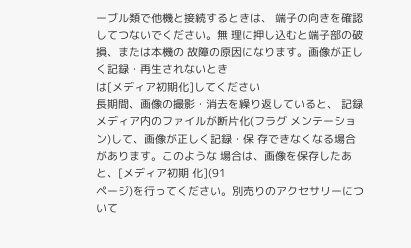ーブル類で他機と接続するときは、 端子の向きを確認してつないでください。無 理に押し込むと端子部の破損、または本機の 故障の原因になります。画像が正しく記録・再生されないとき
は[メディア初期化]してください
長期間、画像の撮影・消去を繰り返していると、 記録メディア内のファイルが断片化(フラグ メンテーション)して、画像が正しく記録・保 存できなくなる場合があります。このような 場合は、画像を保存したあと、[メディア初期 化](91
ページ)を行ってください。別売りのアクセサリーについて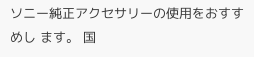ソニー純正アクセサリーの使用をおすすめし ます。 国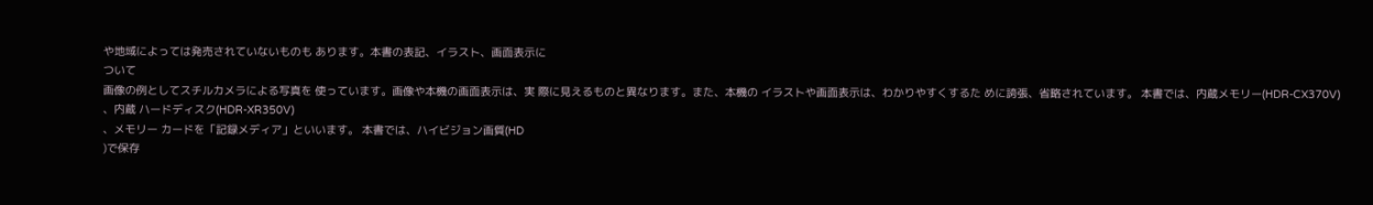や地域によっては発売されていないものも あります。本書の表記、イラスト、画面表示に
ついて
画像の例としてスチルカメラによる写真を 使っています。画像や本機の画面表示は、実 際に見えるものと異なります。また、本機の イラストや画面表示は、わかりやすくするた めに誇張、省略されています。 本書では、内蔵メモリー(HDR-CX370V)
、内蔵 ハードディスク(HDR-XR350V)
、メモリー カードを「記録メディア」といいます。 本書では、ハイビジョン画質(HD
)で保存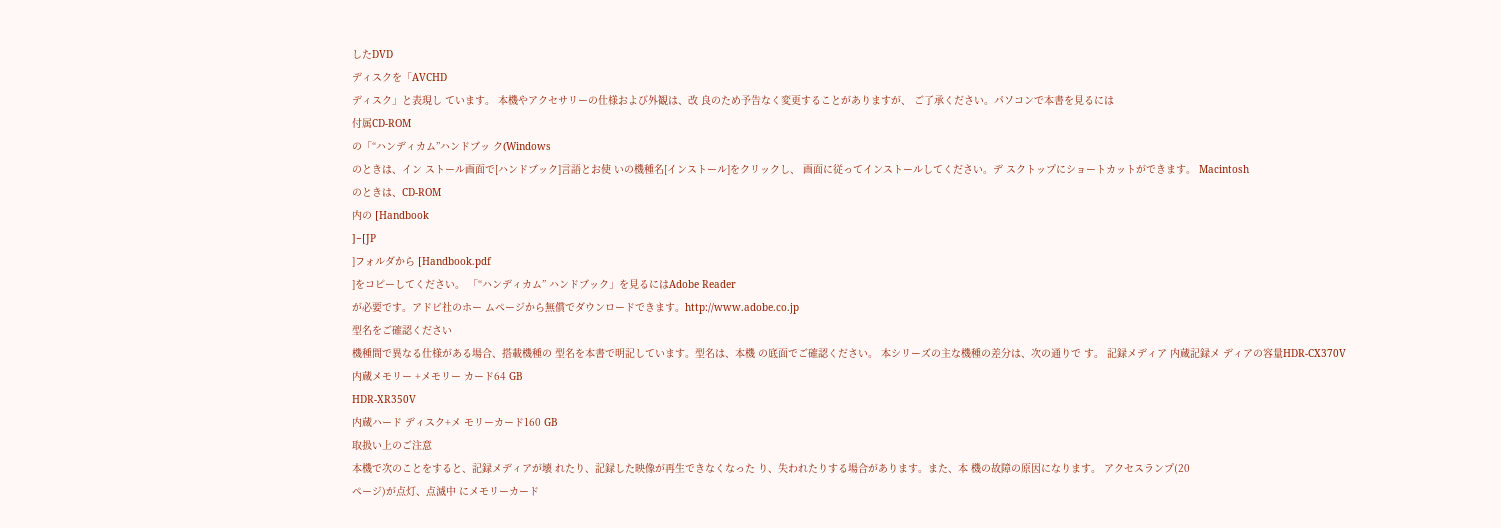したDVD
ディスクを「AVCHD
ディスク」と表現し ています。 本機やアクセサリーの仕様および外観は、改 良のため予告なく変更することがありますが、 ご了承ください。パソコンで本書を見るには
付属CD-ROM
の「“ハンディカム”ハンドブッ ク(Windows
のときは、イン ストール画面で[ハンドブック]言語とお使 いの機種名[インストール]をクリックし、 画面に従ってインストールしてください。デ スクトップにショートカットができます。 Macintosh
のときは、CD-ROM
内の [Handbook
]−[JP
]フォルダから [Handbook.pdf
]をコピーしてください。 「“ハンディカム” ハンドブック」を見るにはAdobe Reader
が必要です。アドビ社のホー ムページから無償でダウンロードできます。http://www.adobe.co.jp
型名をご確認ください
機種間で異なる仕様がある場合、搭載機種の 型名を本書で明記しています。型名は、本機 の底面でご確認ください。 本シリーズの主な機種の差分は、次の通りで す。 記録メディア 内蔵記録メ ディアの容量HDR-CX370V
内蔵メモリー +メモリー カード64 GB
HDR-XR350V
内蔵ハード ディスク+メ モリーカード160 GB
取扱い上のご注意
本機で次のことをすると、記録メディアが壊 れたり、記録した映像が再生できなくなった り、失われたりする場合があります。また、本 機の故障の原因になります。 アクセスランプ(20
ページ)が点灯、点滅中 にメモリーカード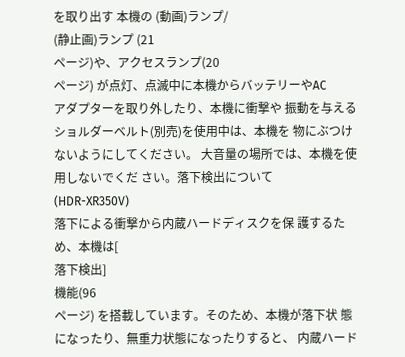を取り出す 本機の (動画)ランプ/
(静止画)ランプ (21
ページ)や、アクセスランプ(20
ページ) が点灯、点滅中に本機からバッテリーやAC
アダプターを取り外したり、本機に衝撃や 振動を与える ショルダーベルト(別売)を使用中は、本機を 物にぶつけないようにしてください。 大音量の場所では、本機を使用しないでくだ さい。落下検出について
(HDR-XR350V)
落下による衝撃から内蔵ハードディスクを保 護するため、本機は[
落下検出]
機能(96
ページ) を搭載しています。そのため、本機が落下状 態になったり、無重力状態になったりすると、 内蔵ハード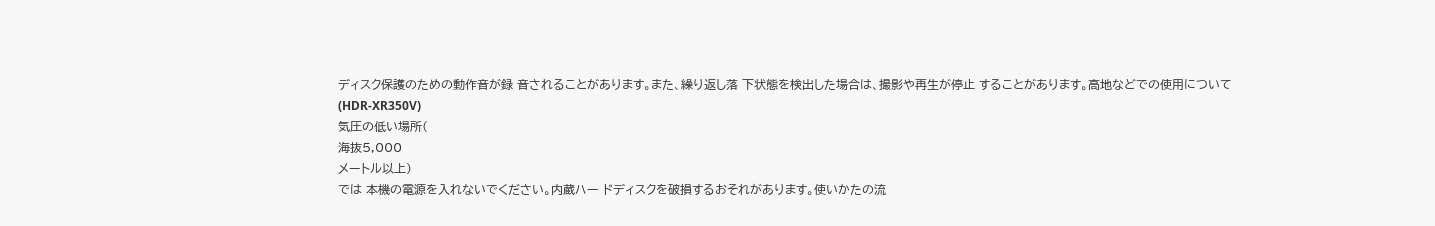ディスク保護のための動作音が録 音されることがあります。また、繰り返し落 下状態を検出した場合は、撮影や再生が停止 することがあります。高地などでの使用について
(HDR-XR350V)
気圧の低い場所(
海抜5,000
メートル以上)
では 本機の電源を入れないでください。内蔵ハー ドディスクを破損するおそれがあります。使いかたの流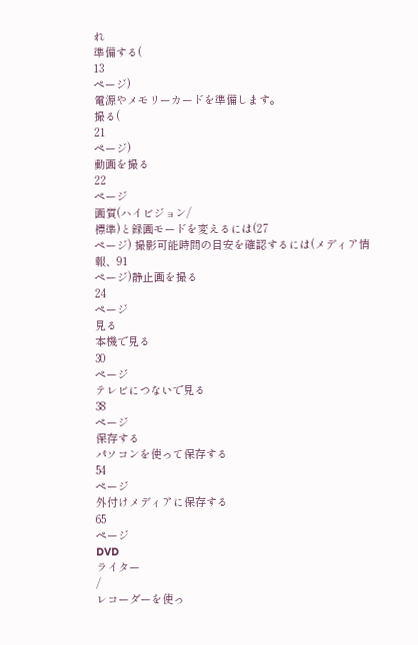れ
準備する(
13
ページ)
電源やメモリーカードを準備します。
撮る(
21
ページ)
動画を撮る
22
ページ
画質(ハイビジョン/
標準)と録画モードを変えるには(27
ページ) 撮影可能時間の目安を確認するには(メディア情報、91
ページ)静止画を撮る
24
ページ
見る
本機で見る
30
ページ
テレビにつないで見る
38
ページ
保存する
パソコンを使って保存する
54
ページ
外付けメディアに保存する
65
ページ
DVD
ライター
/
レコーダーを使っ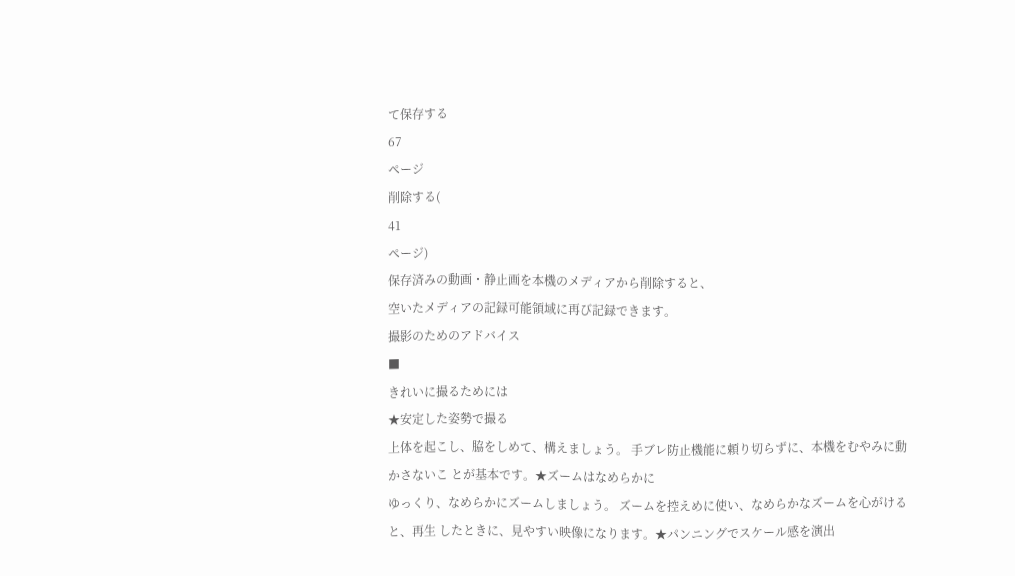て保存する
67
ページ
削除する(
41
ページ)
保存済みの動画・静止画を本機のメディアから削除すると、
空いたメディアの記録可能領域に再び記録できます。
撮影のためのアドバイス
■
きれいに撮るためには
★安定した姿勢で撮る
上体を起こし、脇をしめて、構えましょう。 手ブレ防止機能に頼り切らずに、本機をむやみに動かさないこ とが基本です。★ズームはなめらかに
ゆっくり、なめらかにズームしましょう。 ズームを控えめに使い、なめらかなズームを心がけると、再生 したときに、見やすい映像になります。★パンニングでスケール感を演出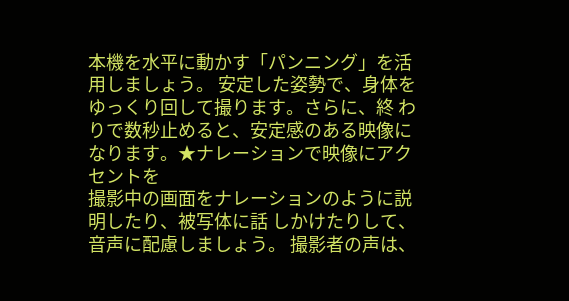本機を水平に動かす「パンニング」を活用しましょう。 安定した姿勢で、身体をゆっくり回して撮ります。さらに、終 わりで数秒止めると、安定感のある映像になります。★ナレーションで映像にアクセントを
撮影中の画面をナレーションのように説明したり、被写体に話 しかけたりして、音声に配慮しましょう。 撮影者の声は、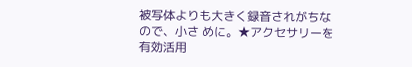被写体よりも大きく録音されがちなので、小さ めに。★アクセサリーを有効活用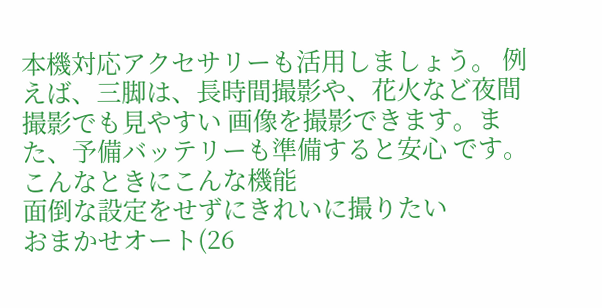本機対応アクセサリーも活用しましょう。 例えば、三脚は、長時間撮影や、花火など夜間撮影でも見やすい 画像を撮影できます。また、予備バッテリーも準備すると安心 です。こんなときにこんな機能
面倒な設定をせずにきれいに撮りたい
おまかせオート(26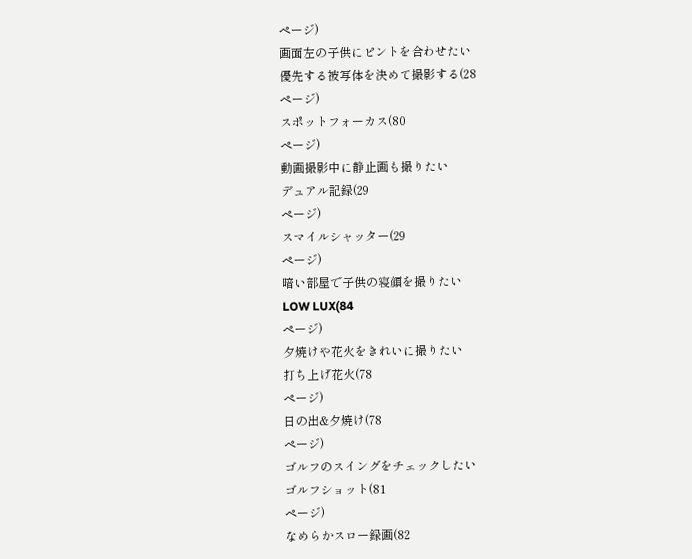ページ)
画面左の子供にピントを合わせたい
優先する被写体を決めて撮影する(28
ページ)
スポットフォーカス(80
ページ)
動画撮影中に静止画も撮りたい
デュアル記録(29
ページ)
スマイルシャッター(29
ページ)
暗い部屋で子供の寝顔を撮りたい
LOW LUX(84
ページ)
夕焼けや花火をきれいに撮りたい
打ち上げ花火(78
ページ)
日の出&夕焼け(78
ページ)
ゴルフのスイングをチェックしたい
ゴルフショット(81
ページ)
なめらかスロー録画(82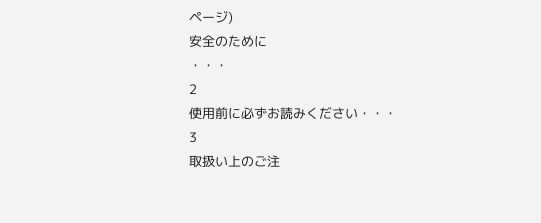ページ)
安全のために
・・・
2
使用前に必ずお読みください・・・
3
取扱い上のご注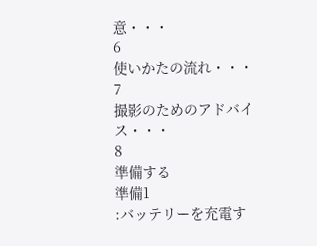意・・・
6
使いかたの流れ・・・
7
撮影のためのアドバイス・・・
8
準備する
準備1
:バッテリーを充電す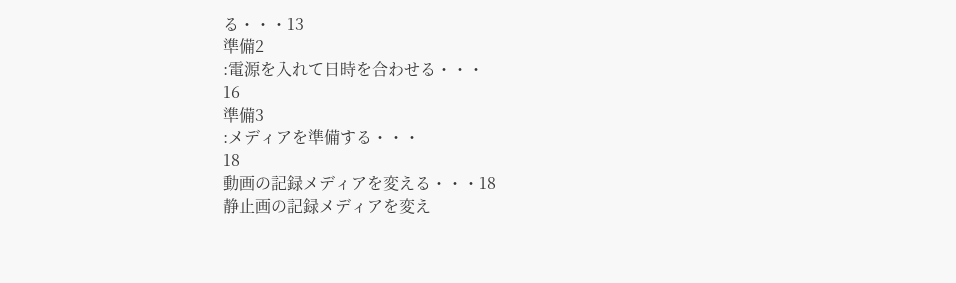る・・・13
準備2
:電源を入れて日時を合わせる・・・
16
準備3
:メディアを準備する・・・
18
動画の記録メディアを変える・・・18
静止画の記録メディアを変え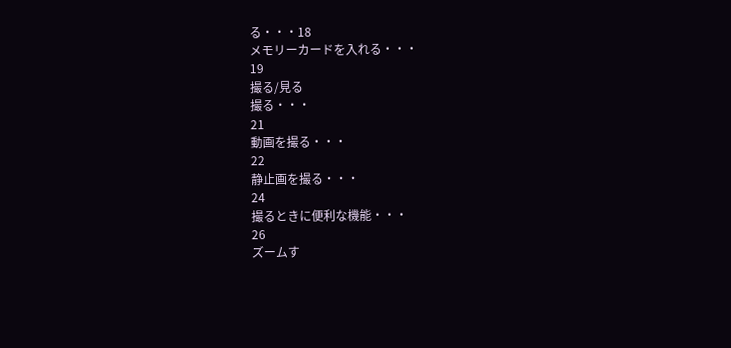る・・・18
メモリーカードを入れる・・・
19
撮る/見る
撮る・・・
21
動画を撮る・・・
22
静止画を撮る・・・
24
撮るときに便利な機能・・・
26
ズームす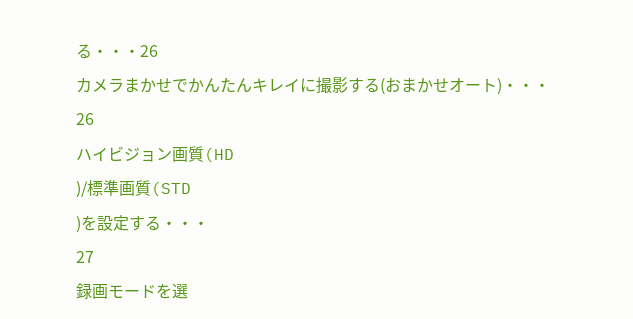る・・・26
カメラまかせでかんたんキレイに撮影する(おまかせオート)・・・
26
ハイビジョン画質(HD
)/標準画質(STD
)を設定する・・・
27
録画モードを選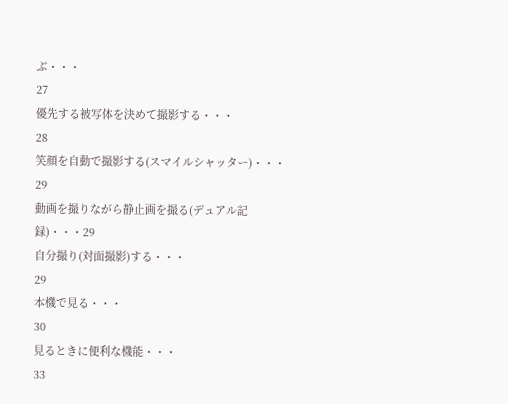ぶ・・・
27
優先する被写体を決めて撮影する・・・
28
笑顔を自動で撮影する(スマイルシャッター)・・・
29
動画を撮りながら静止画を撮る(デュアル記録)・・・29
自分撮り(対面撮影)する・・・
29
本機で見る・・・
30
見るときに便利な機能・・・
33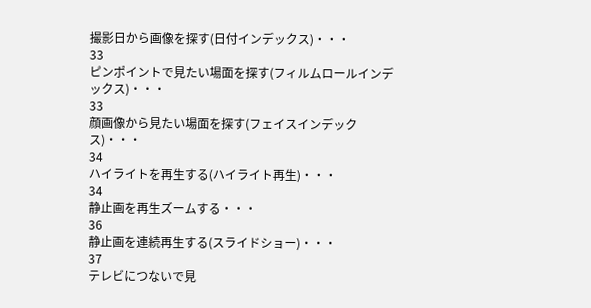撮影日から画像を探す(日付インデックス)・・・
33
ピンポイントで見たい場面を探す(フィルムロールインデックス)・・・
33
顔画像から見たい場面を探す(フェイスインデックス)・・・
34
ハイライトを再生する(ハイライト再生)・・・
34
静止画を再生ズームする・・・
36
静止画を連続再生する(スライドショー)・・・
37
テレビにつないで見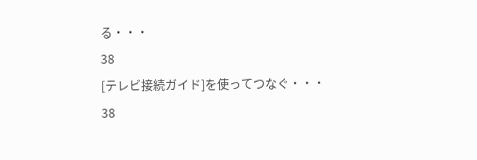る・・・
38
[テレビ接続ガイド]を使ってつなぐ・・・
38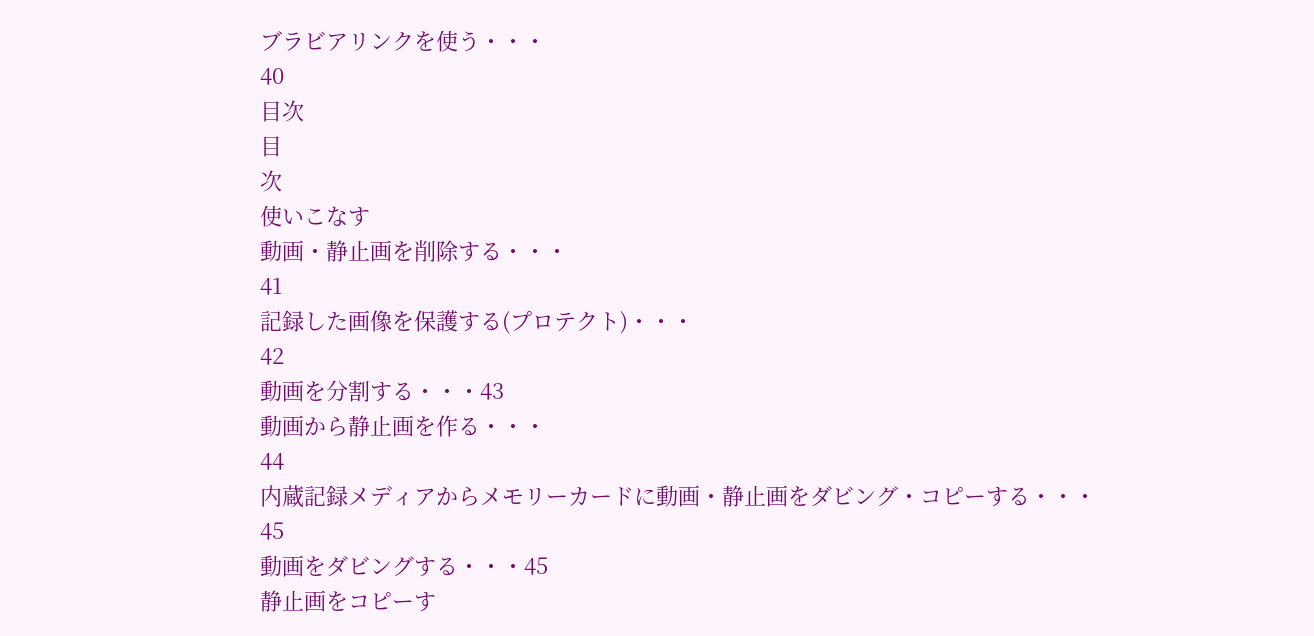ブラビアリンクを使う・・・
40
目次
目
次
使いこなす
動画・静止画を削除する・・・
41
記録した画像を保護する(プロテクト)・・・
42
動画を分割する・・・43
動画から静止画を作る・・・
44
内蔵記録メディアからメモリーカードに動画・静止画をダビング・コピーする・・・
45
動画をダビングする・・・45
静止画をコピーす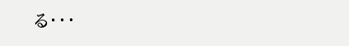る・・・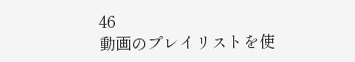46
動画のプレイリストを使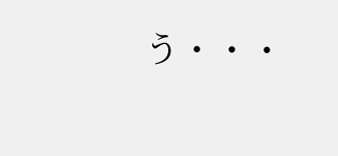う・・・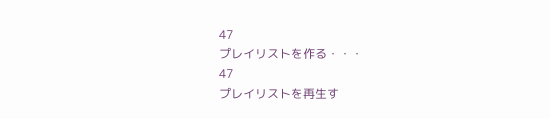47
プレイリストを作る・・・
47
プレイリストを再生す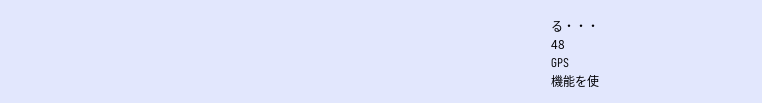る・・・
48
GPS
機能を使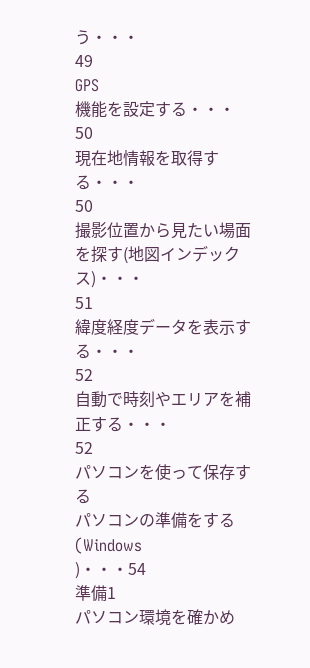う・・・
49
GPS
機能を設定する・・・
50
現在地情報を取得する・・・
50
撮影位置から見たい場面を探す(地図インデックス)・・・
51
緯度経度データを表示する・・・
52
自動で時刻やエリアを補正する・・・
52
パソコンを使って保存する
パソコンの準備をする(Windows
)・・・54
準備1
パソコン環境を確かめ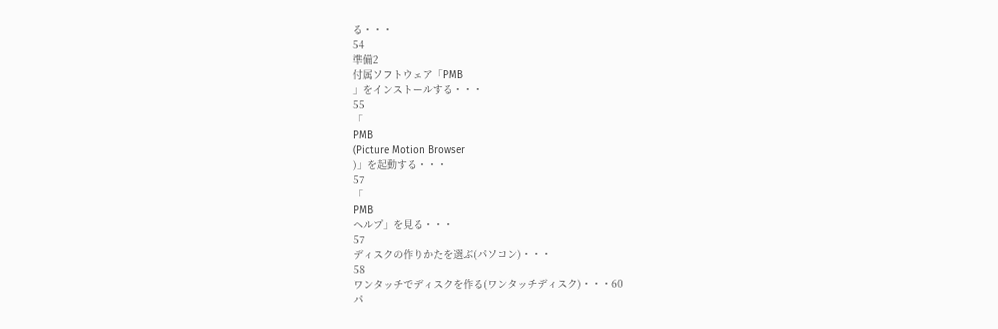る・・・
54
準備2
付属ソフトウェア「PMB
」をインストールする・・・
55
「
PMB
(Picture Motion Browser
)」を起動する・・・
57
「
PMB
ヘルプ」を見る・・・
57
ディスクの作りかたを選ぶ(パソコン)・・・
58
ワンタッチでディスクを作る(ワンタッチディスク)・・・60
パ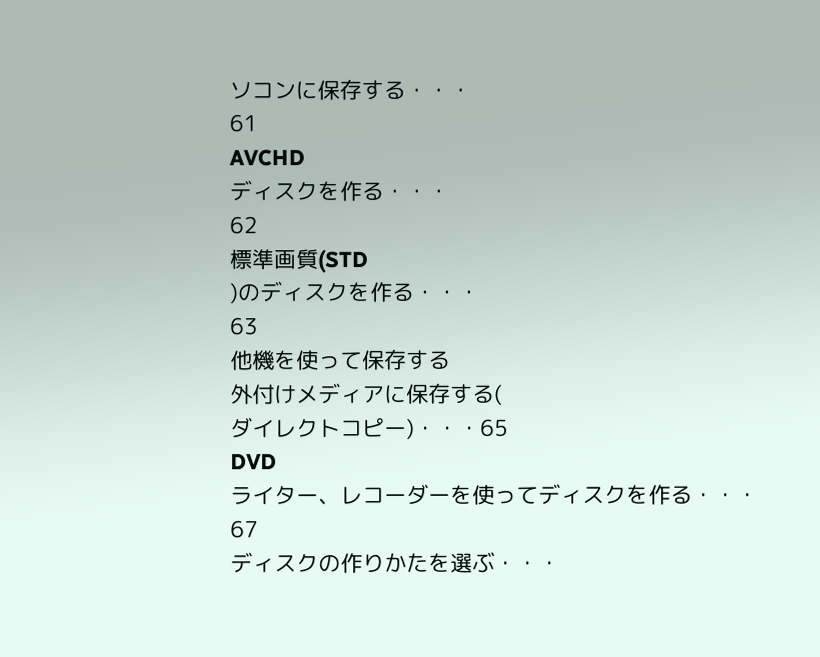ソコンに保存する・・・
61
AVCHD
ディスクを作る・・・
62
標準画質(STD
)のディスクを作る・・・
63
他機を使って保存する
外付けメディアに保存する(
ダイレクトコピー)・・・65
DVD
ライター、レコーダーを使ってディスクを作る・・・
67
ディスクの作りかたを選ぶ・・・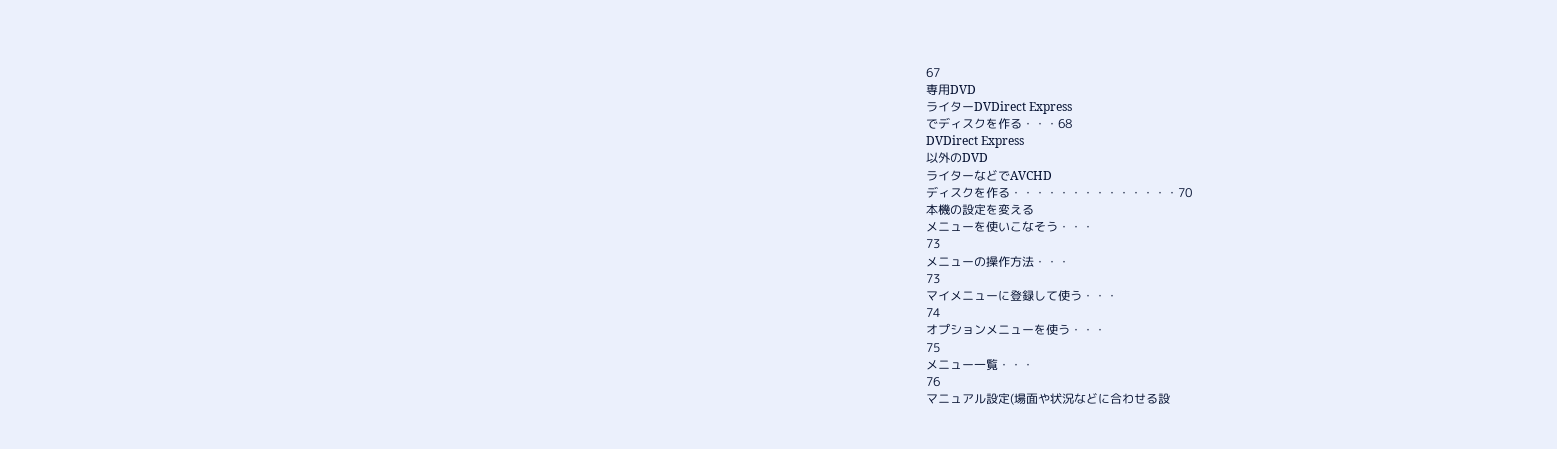67
専用DVD
ライターDVDirect Express
でディスクを作る・・・68
DVDirect Express
以外のDVD
ライターなどでAVCHD
ディスクを作る・・・・・・・・・・・・・・70
本機の設定を変える
メニューを使いこなそう・・・
73
メニューの操作方法・・・
73
マイメニューに登録して使う・・・
74
オプションメニューを使う・・・
75
メニュー一覧・・・
76
マニュアル設定(場面や状況などに合わせる設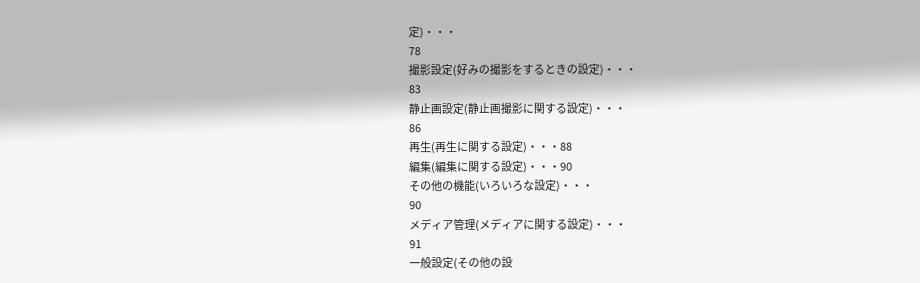定)・・・
78
撮影設定(好みの撮影をするときの設定)・・・
83
静止画設定(静止画撮影に関する設定)・・・
86
再生(再生に関する設定)・・・88
編集(編集に関する設定)・・・90
その他の機能(いろいろな設定)・・・
90
メディア管理(メディアに関する設定)・・・
91
一般設定(その他の設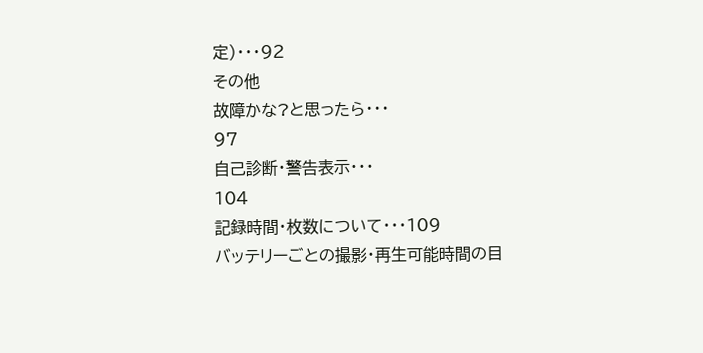定)・・・92
その他
故障かな?と思ったら・・・
97
自己診断・警告表示・・・
104
記録時間・枚数について・・・109
バッテリーごとの撮影・再生可能時間の目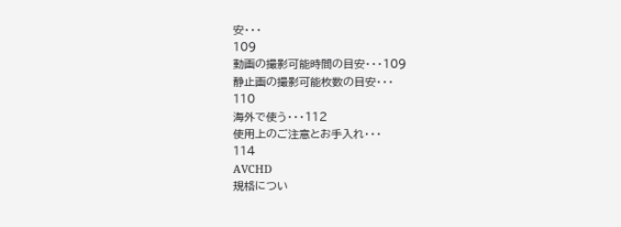安・・・
109
動画の撮影可能時間の目安・・・109
静止画の撮影可能枚数の目安・・・
110
海外で使う・・・112
使用上のご注意とお手入れ・・・
114
AVCHD
規格につい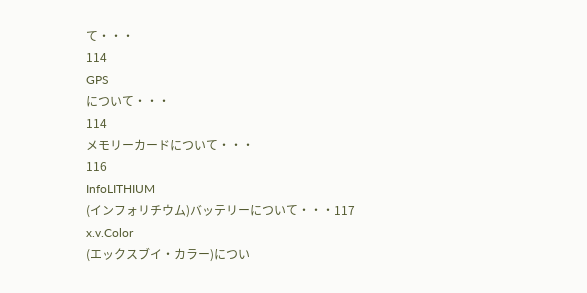て・・・
114
GPS
について・・・
114
メモリーカードについて・・・
116
InfoLITHIUM
(インフォリチウム)バッテリーについて・・・117
x.v.Color
(エックスブイ・カラー)につい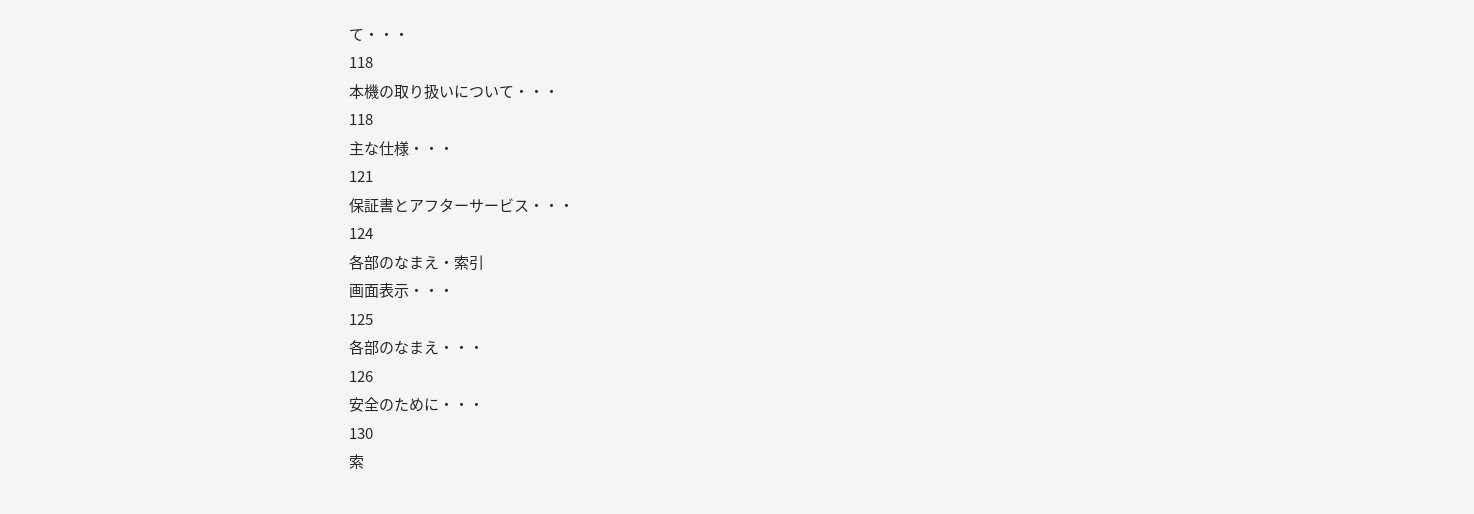て・・・
118
本機の取り扱いについて・・・
118
主な仕様・・・
121
保証書とアフターサービス・・・
124
各部のなまえ・索引
画面表示・・・
125
各部のなまえ・・・
126
安全のために・・・
130
索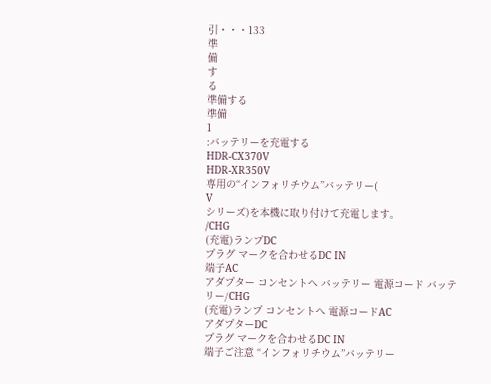引・・・133
準
備
す
る
準備する
準備
1
:バッテリーを充電する
HDR-CX370V
HDR-XR350V
専用の“インフォリチウム”バッテリー(
V
シリーズ)を本機に取り付けて充電します。
/CHG
(充電)ランプDC
プラグ マークを合わせるDC IN
端子AC
アダプター コンセントへ バッテリー 電源コード バッテリー/CHG
(充電)ランプ コンセントへ 電源コードAC
アダプターDC
プラグ マークを合わせるDC IN
端子ご注意 “インフォリチウム”バッテリー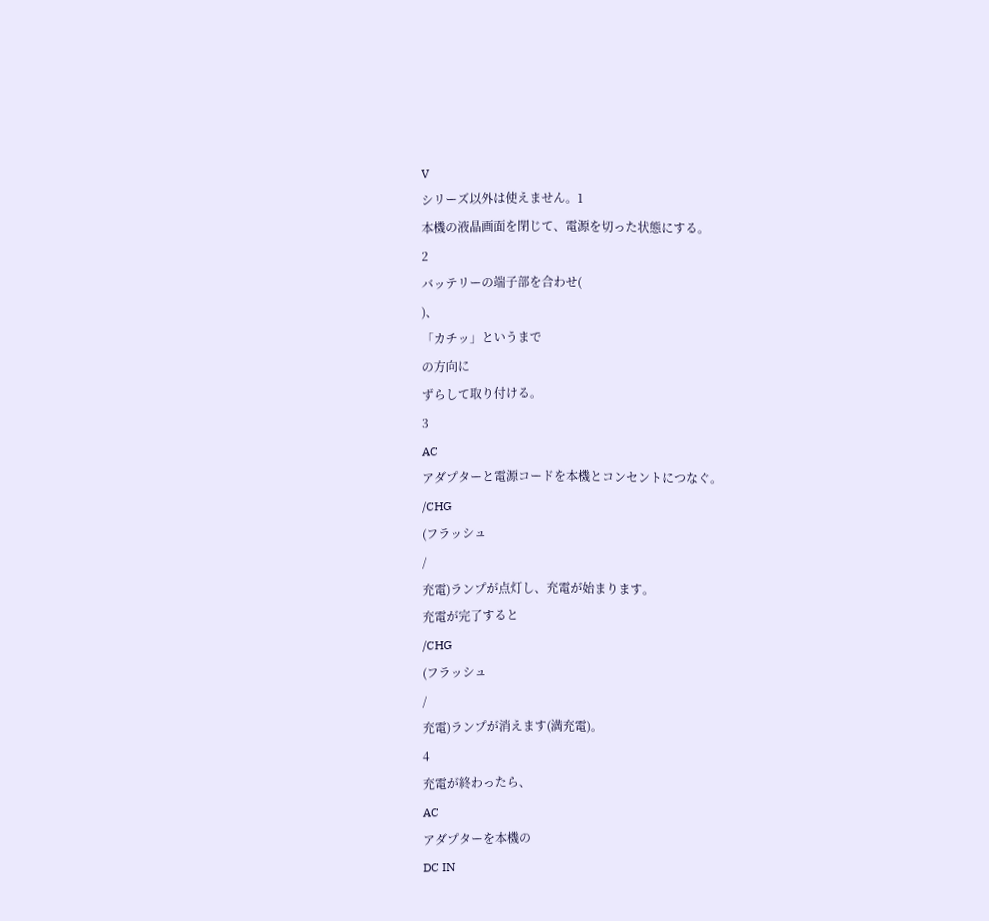V
シリーズ以外は使えません。1
本機の液晶画面を閉じて、電源を切った状態にする。
2
バッテリーの端子部を合わせ(
)、
「カチッ」というまで
の方向に
ずらして取り付ける。
3
AC
アダプターと電源コードを本機とコンセントにつなぐ。
/CHG
(フラッシュ
/
充電)ランプが点灯し、充電が始まります。
充電が完了すると
/CHG
(フラッシュ
/
充電)ランプが消えます(満充電)。
4
充電が終わったら、
AC
アダプターを本機の
DC IN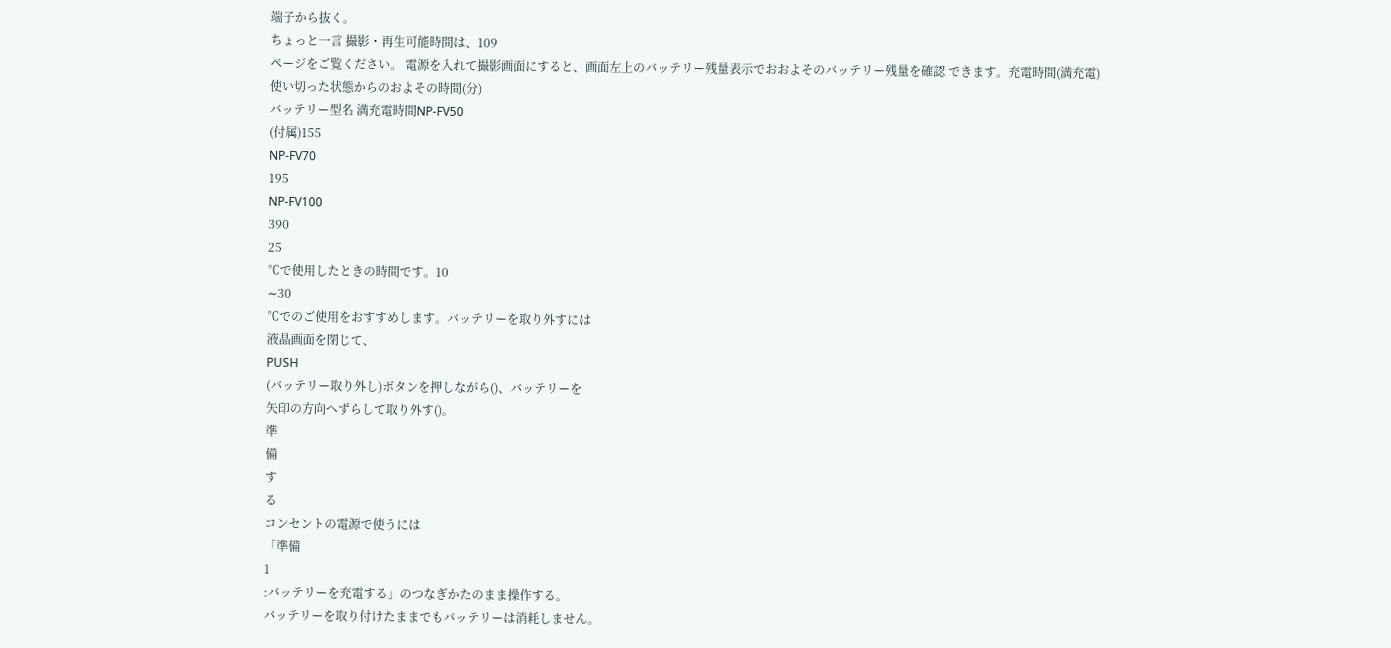端子から抜く。
ちょっと一言 撮影・再生可能時間は、109
ページをご覧ください。 電源を入れて撮影画面にすると、画面左上のバッテリー残量表示でおおよそのバッテリー残量を確認 できます。充電時間(満充電)
使い切った状態からのおよその時間(分)
バッテリー型名 満充電時間NP-FV50
(付属)155
NP-FV70
195
NP-FV100
390
25
℃で使用したときの時間です。10
∼30
℃でのご使用をおすすめします。バッテリーを取り外すには
液晶画面を閉じて、
PUSH
(バッテリー取り外し)ボタンを押しながら()、バッテリーを
矢印の方向へずらして取り外す()。
準
備
す
る
コンセントの電源で使うには
「準備
1
:バッテリーを充電する」のつなぎかたのまま操作する。
バッテリーを取り付けたままでもバッテリーは消耗しません。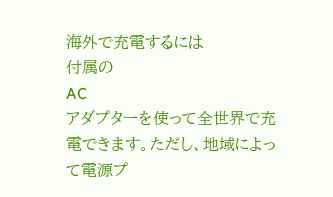海外で充電するには
付属の
AC
アダプターを使って全世界で充電できます。ただし、地域によって電源プ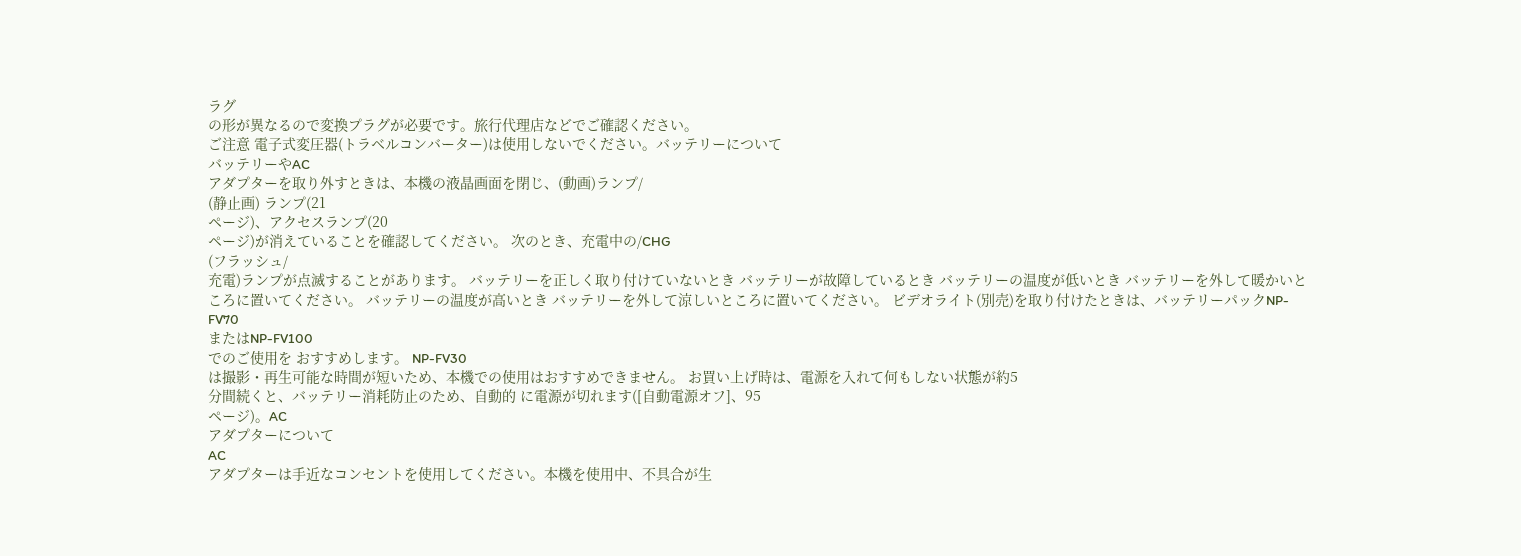ラグ
の形が異なるので変換プラグが必要です。旅行代理店などでご確認ください。
ご注意 電子式変圧器(トラベルコンバーター)は使用しないでください。バッテリーについて
バッテリーやAC
アダプターを取り外すときは、本機の液晶画面を閉じ、(動画)ランプ/
(静止画) ランプ(21
ページ)、アクセスランプ(20
ページ)が消えていることを確認してください。 次のとき、充電中の/CHG
(フラッシュ/
充電)ランプが点滅することがあります。 バッテリーを正しく取り付けていないとき バッテリーが故障しているとき バッテリーの温度が低いとき バッテリーを外して暖かいところに置いてください。 バッテリーの温度が高いとき バッテリーを外して涼しいところに置いてください。 ビデオライト(別売)を取り付けたときは、バッテリーパックNP-FV70
またはNP-FV100
でのご使用を おすすめします。 NP-FV30
は撮影・再生可能な時間が短いため、本機での使用はおすすめできません。 お買い上げ時は、電源を入れて何もしない状態が約5
分間続くと、バッテリー消耗防止のため、自動的 に電源が切れます([自動電源オフ]、95
ページ)。AC
アダプターについて
AC
アダプターは手近なコンセントを使用してください。本機を使用中、不具合が生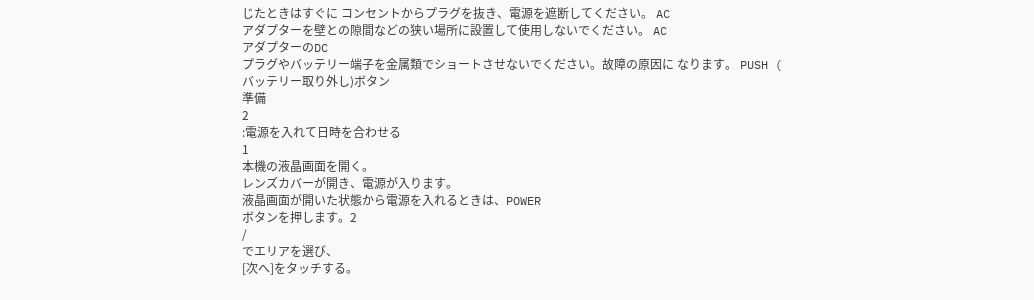じたときはすぐに コンセントからプラグを抜き、電源を遮断してください。 AC
アダプターを壁との隙間などの狭い場所に設置して使用しないでください。 AC
アダプターのDC
プラグやバッテリー端子を金属類でショートさせないでください。故障の原因に なります。 PUSH (
バッテリー取り外し)ボタン
準備
2
:電源を入れて日時を合わせる
1
本機の液晶画面を開く。
レンズカバーが開き、電源が入ります。
液晶画面が開いた状態から電源を入れるときは、POWER
ボタンを押します。2
/
でエリアを選び、
[次へ]をタッチする。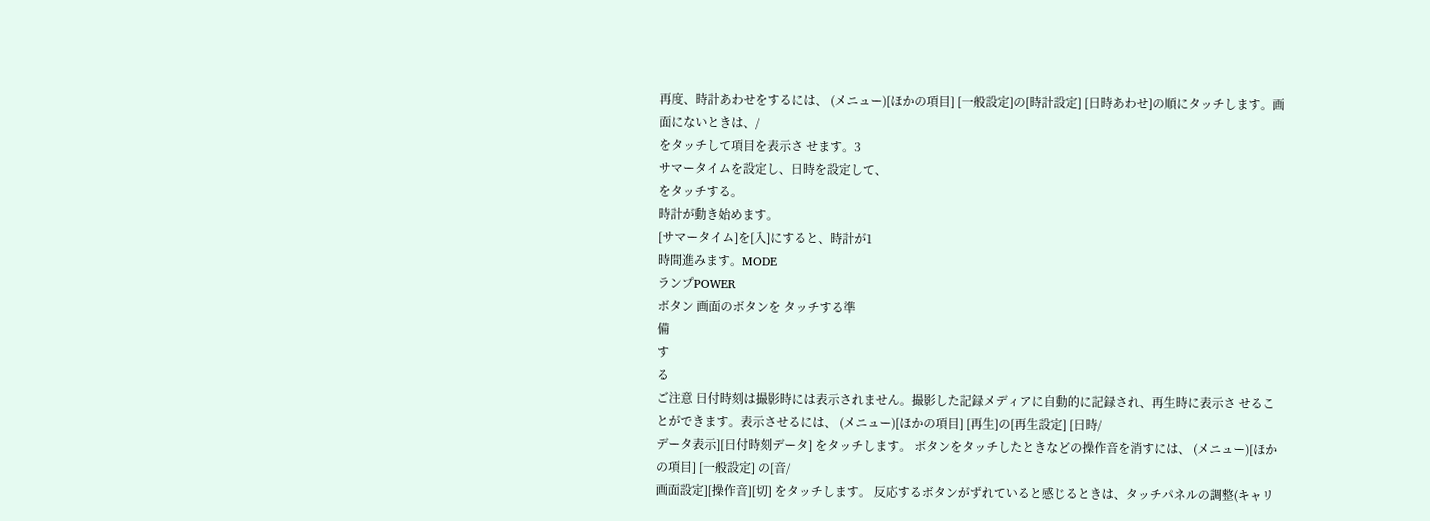再度、時計あわせをするには、 (メニュー)[ほかの項目] [一般設定]の[時計設定] [日時あわせ]の順にタッチします。画面にないときは、/
をタッチして項目を表示さ せます。3
サマータイムを設定し、日時を設定して、
をタッチする。
時計が動き始めます。
[サマータイム]を[入]にすると、時計が1
時間進みます。MODE
ランプPOWER
ボタン 画面のボタンを タッチする準
備
す
る
ご注意 日付時刻は撮影時には表示されません。撮影した記録メディアに自動的に記録され、再生時に表示さ せることができます。表示させるには、 (メニュー)[ほかの項目] [再生]の[再生設定] [日時/
データ表示][日付時刻データ] をタッチします。 ボタンをタッチしたときなどの操作音を消すには、 (メニュー)[ほかの項目] [一般設定] の[音/
画面設定][操作音][切] をタッチします。 反応するボタンがずれていると感じるときは、タッチパネルの調整(キャリ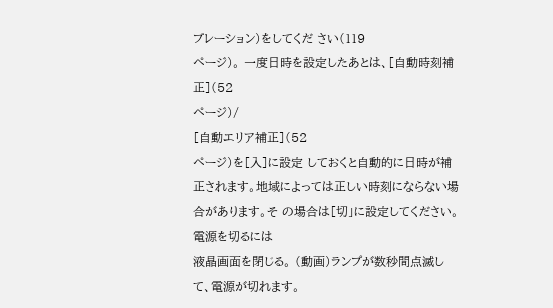ブレーション)をしてくだ さい(119
ページ)。 一度日時を設定したあとは、[自動時刻補正](52
ページ)/
[自動エリア補正](52
ページ)を[入]に設定 しておくと自動的に日時が補正されます。地域によっては正しい時刻にならない場合があります。そ の場合は[切」に設定してください。電源を切るには
液晶画面を閉じる。 (動画)ランプが数秒間点滅して、電源が切れます。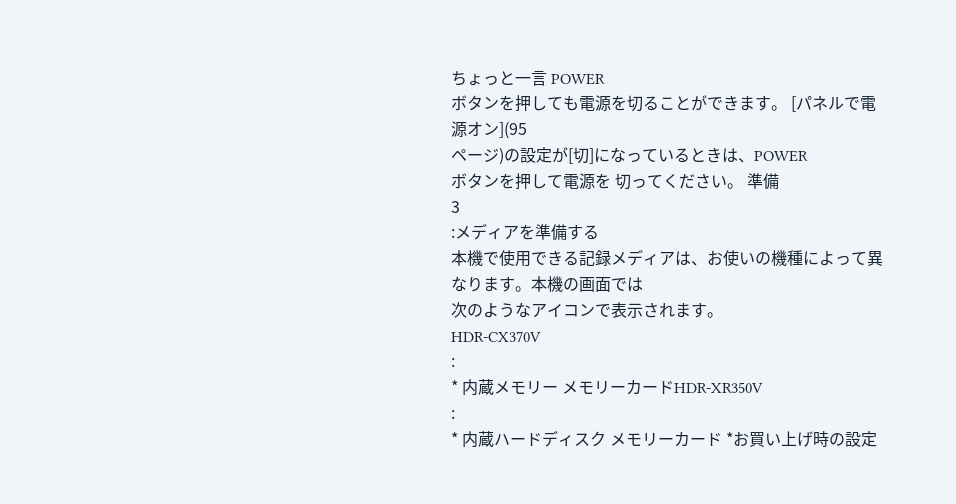ちょっと一言 POWER
ボタンを押しても電源を切ることができます。 [パネルで電源オン](95
ページ)の設定が[切]になっているときは、POWER
ボタンを押して電源を 切ってください。 準備
3
:メディアを準備する
本機で使用できる記録メディアは、お使いの機種によって異なります。本機の画面では
次のようなアイコンで表示されます。
HDR-CX370V
:
* 内蔵メモリー メモリーカードHDR-XR350V
:
* 内蔵ハードディスク メモリーカード *お買い上げ時の設定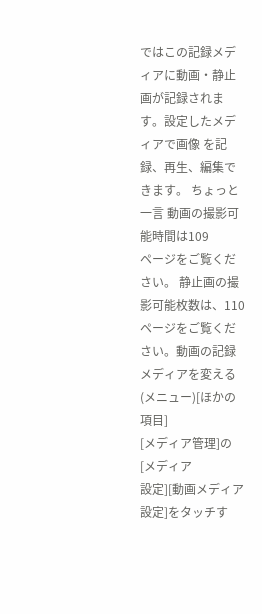ではこの記録メディアに動画・静止画が記録されます。設定したメディアで画像 を記録、再生、編集できます。 ちょっと一言 動画の撮影可能時間は109
ページをご覧ください。 静止画の撮影可能枚数は、110
ページをご覧ください。動画の記録メディアを変える
(メニュー)[ほかの項目]
[メディア管理]の[メディア
設定][動画メディア設定]をタッチす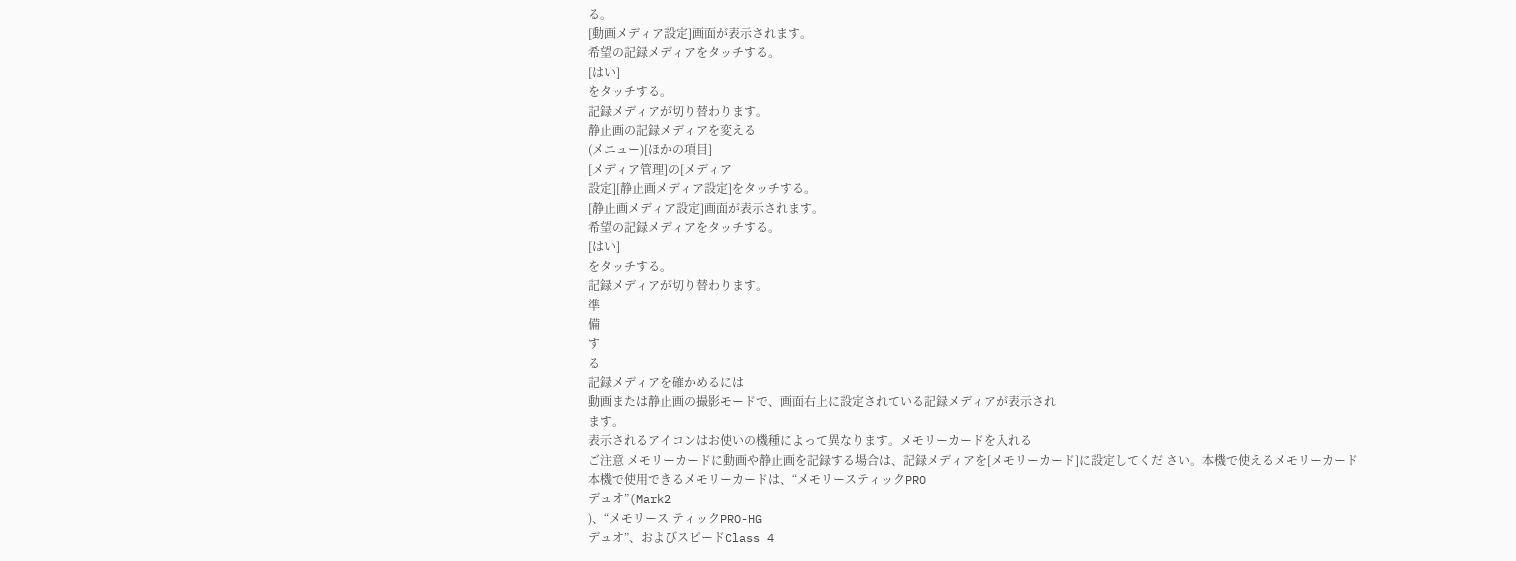る。
[動画メディア設定]画面が表示されます。
希望の記録メディアをタッチする。
[はい]
をタッチする。
記録メディアが切り替わります。
静止画の記録メディアを変える
(メニュー)[ほかの項目]
[メディア管理]の[メディア
設定][静止画メディア設定]をタッチする。
[静止画メディア設定]画面が表示されます。
希望の記録メディアをタッチする。
[はい]
をタッチする。
記録メディアが切り替わります。
準
備
す
る
記録メディアを確かめるには
動画または静止画の撮影モードで、画面右上に設定されている記録メディアが表示され
ます。
表示されるアイコンはお使いの機種によって異なります。メモリーカードを入れる
ご注意 メモリーカードに動画や静止画を記録する場合は、記録メディアを[メモリーカード]に設定してくだ さい。本機で使えるメモリーカード
本機で使用できるメモリーカードは、“メモリースティックPRO
デュオ”(Mark2
)、“メモリース ティックPRO-HG
デュオ”、およびスピードClass 4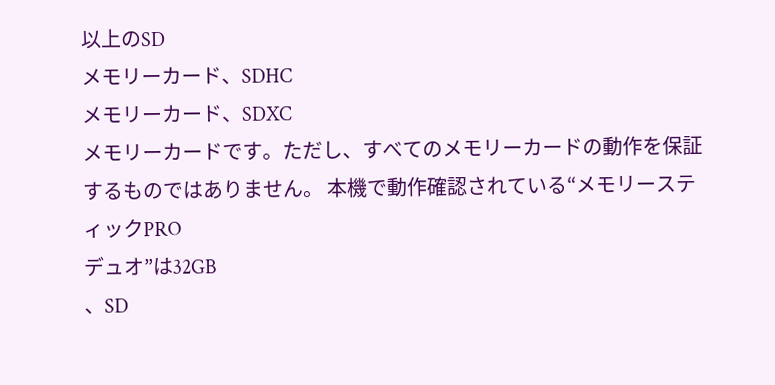以上のSD
メモリーカード、SDHC
メモリーカード、SDXC
メモリーカードです。ただし、すべてのメモリーカードの動作を保証するものではありません。 本機で動作確認されている“メモリースティックPRO
デュオ”は32GB
、SD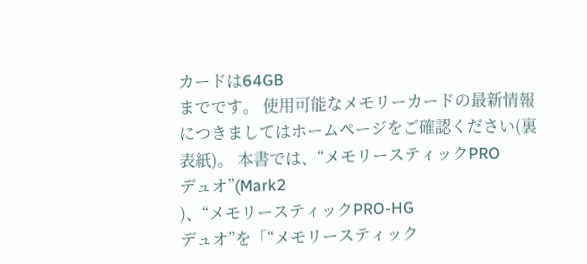カードは64GB
までです。 使用可能なメモリーカードの最新情報につきましてはホームページをご確認ください(裏表紙)。 本書では、“メモリースティックPRO
デュオ”(Mark2
)、“メモリースティックPRO-HG
デュオ”を「“メモリースティック